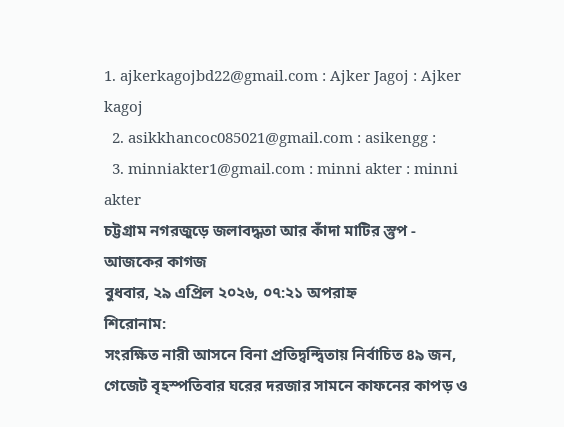1. ajkerkagojbd22@gmail.com : Ajker Jagoj : Ajker kagoj
  2. asikkhancoc085021@gmail.com : asikengg :
  3. minniakter1@gmail.com : minni akter : minni akter
চট্টগ্রাম নগরজুড়ে জলাবদ্ধতা আর কাঁদা মাটির স্তুপ - আজকের কাগজ
বুধবার, ২৯ এপ্রিল ২০২৬, ০৭:২১ অপরাহ্ন
শিরোনাম:
সংরক্ষিত নারী আসনে বিনা প্রতিদ্বন্দ্বিতায় নির্বাচিত ৪৯ জন, গেজেট বৃহস্পতিবার ঘরের দরজার সামনে কাফনের কাপড় ও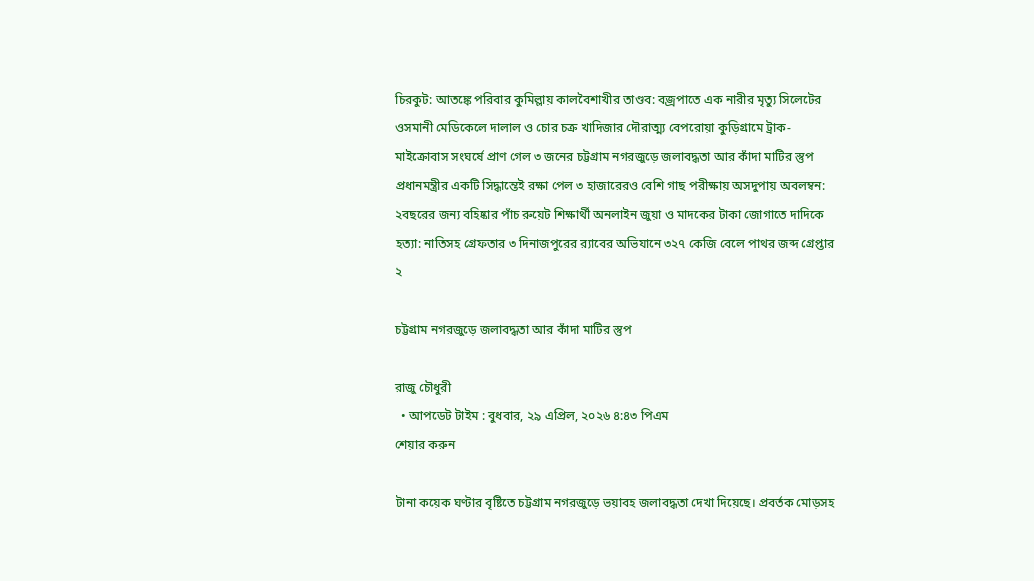চিরকুট: আতঙ্কে পরিবার কুমিল্লায় কালবৈশাখীর তাণ্ডব: বজ্রপাতে এক নারীর মৃত্যু সিলেটের ওসমানী মেডিকেলে দালাল ও চোর চক্র খাদিজার দৌরাত্ম্য বেপরোয়া কুড়িগ্রামে ট্রাক-মাইক্রোবাস সংঘর্ষে প্রাণ গেল ৩ জনের চট্টগ্রাম নগরজুড়ে জলাবদ্ধতা আর কাঁদা মাটির স্তুপ প্রধানমন্ত্রীর একটি সিদ্ধান্তেই রক্ষা পেল ৩ হাজারেরও বেশি গাছ পরীক্ষায় অসদুপায় অবলম্বন: ২বছরের জন্য বহিষ্কার পাঁচ রুয়েট শিক্ষার্থী অনলাইন জুয়া ও মাদকের টাকা জোগাতে দাদিকে হত্যা: নাতিসহ গ্রেফতার ৩ দিনাজপুরের র‍্যাবের অভিযানে ৩২৭ কেজি বেলে পাথর জব্দ গ্রেপ্তার ২

চট্টগ্রাম নগরজুড়ে জলাবদ্ধতা আর কাঁদা মাটির স্তুপ

রাজু চৌধুরী
  • আপডেট টাইম : বুধবার, ২৯ এপ্রিল, ২০২৬ ৪:৪৩ পিএম
শেয়ার করুন

টানা কয়েক ঘণ্টার বৃষ্টিতে চট্টগ্রাম নগরজুড়ে ভয়াবহ জলাবদ্ধতা দেখা দিয়েছে। প্রবর্তক মোড়সহ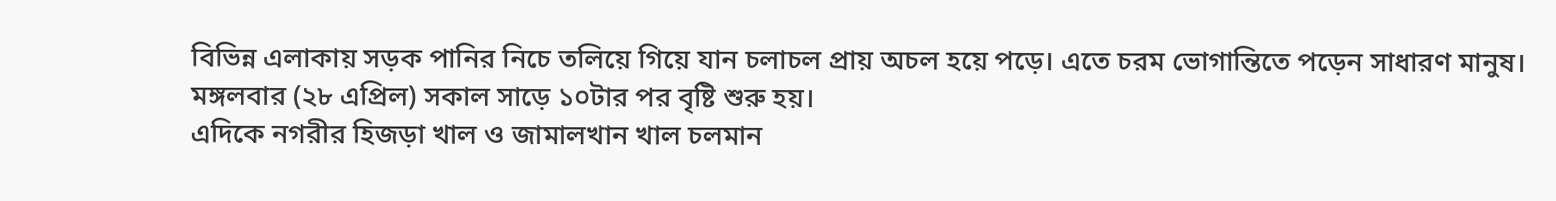বিভিন্ন এলাকায় সড়ক পানির নিচে তলিয়ে গিয়ে যান চলাচল প্রায় অচল হয়ে পড়ে। এতে চরম ভোগান্তিতে পড়েন সাধারণ মানুষ।
মঙ্গলবার (২৮ এপ্রিল) সকাল সাড়ে ১০টার পর বৃষ্টি শুরু হয়।
এদিকে নগরীর হিজড়া খাল ও জামালখান খাল চলমান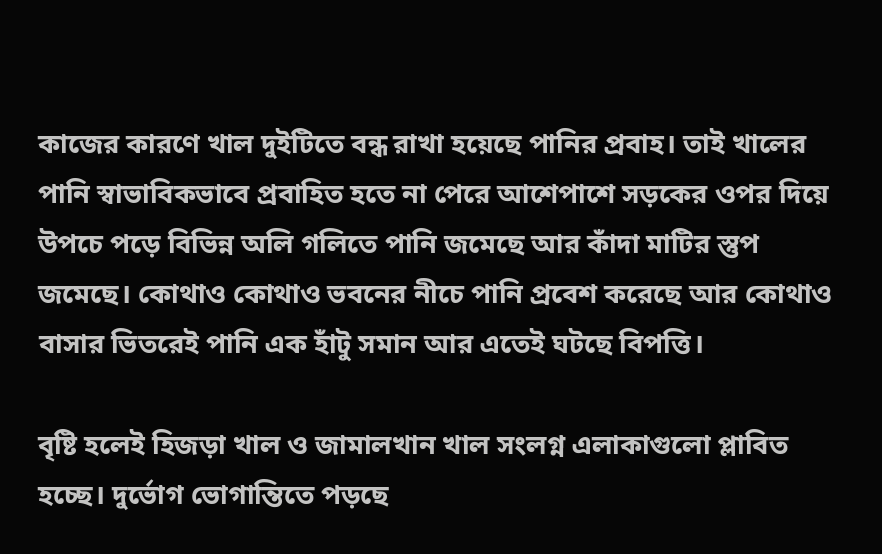কাজের কারণে খাল দুইটিতে বন্ধ রাখা হয়েছে পানির প্রবাহ। তাই খালের পানি স্বাভাবিকভাবে প্রবাহিত হতে না পেরে আশেপাশে সড়কের ওপর দিয়ে উপচে পড়ে বিভিন্ন অলি গলিতে পানি জমেছে আর কাঁদা মাটির স্তুপ জমেছে। কোথাও কোথাও ভবনের নীচে পানি প্রবেশ করেছে আর কোথাও বাসার ভিতরেই পানি এক হাঁটু সমান আর এতেই ঘটছে বিপত্তি।

বৃষ্টি হলেই হিজড়া খাল ও জামালখান খাল সংলগ্ন এলাকাগুলো প্লাবিত হচ্ছে। দুর্ভোগ ভোগান্তিতে পড়ছে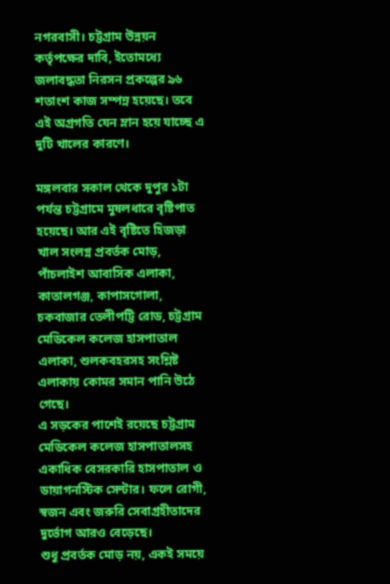নগরবাসী। চট্টগ্রাম উন্নয়ন কর্তৃপক্ষের দাবি, ইতোমধ্যে জলাবদ্ধতা নিরসন প্রকল্পের ৯৬ শতাংশ কাজ সম্পন্ন হয়েছে। তবে এই অগ্রগতি যেন ম্লান হয়ে যাচ্ছে এ দুটি খালের কারণে।

মঙ্গলবার সকাল থেকে দুপুর ১টা পর্যন্ত চট্টগ্রামে মুষলধারে বৃষ্টিপাত হয়েছে। আর এই বৃষ্টিতে হিজড়া খাল সংলগ্ন প্রবর্তক মোড়, পাঁচলাইশ আবাসিক এলাকা, কাতালগঞ্জ, কাপাসগোলা, চকবাজার তেলীপট্টি রোড, চট্টগ্রাম মেডিকেল কলেজ হাসপাতাল এলাকা, শুলকবহরসহ সংশ্লিষ্ট এলাকায় কোমর সমান পানি উঠে গেছে।
এ সড়কের পাশেই রয়েছে চট্টগ্রাম মেডিকেল কলেজ হাসপাতালসহ একাধিক বেসরকারি হাসপাতাল ও ডায়াগনস্টিক সেন্টার। ফলে রোগী, স্বজন এবং জরুরি সেবাগ্রহীতাদের দুর্ভোগ আরও বেড়েছে।
শুধু প্রবর্তক মোড় নয়, একই সময়ে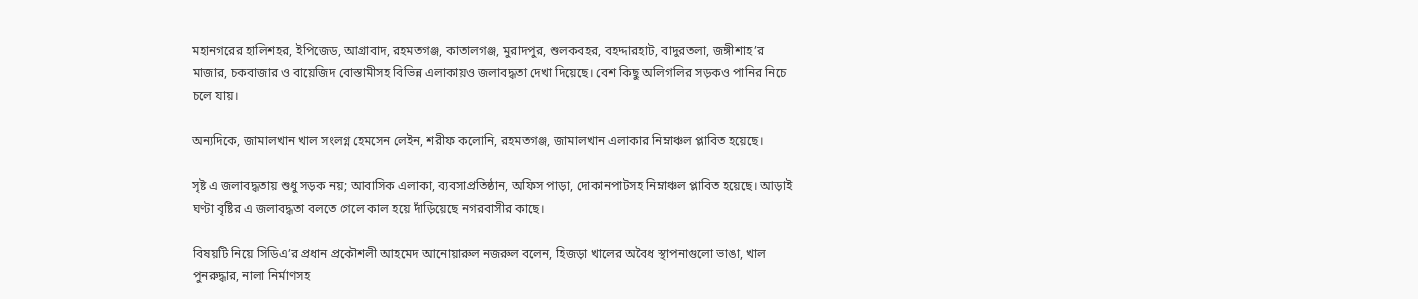মহানগরের হালিশহর, ইপিজেড, আগ্রাবাদ, রহমতগঞ্জ, কাতালগঞ্জ, মুরাদপুর, শুলকবহর, বহদ্দারহাট, বাদুরতলা, জঙ্গীশাহ’র মাজার, চকবাজার ও বায়েজিদ বোস্তামীসহ বিভিন্ন এলাকায়ও জলাবদ্ধতা দেখা দিয়েছে। বেশ কিছু অলিগলির সড়কও পানির নিচে চলে যায়।

অন্যদিকে, জামালখান খাল সংলগ্ন হেমসেন লেইন, শরীফ কলোনি, রহমতগঞ্জ, জামালখান এলাকার নিম্নাঞ্চল প্লাবিত হয়েছে।

সৃষ্ট এ জলাবদ্ধতায় শুধু সড়ক নয়; আবাসিক এলাকা, ব্যবসাপ্রতিষ্ঠান, অফিস পাড়া, দোকানপাটসহ নিম্নাঞ্চল প্লাবিত হয়েছে। আড়াই ঘণ্টা বৃষ্টির এ জলাবদ্ধতা বলতে গেলে কাল হয়ে দাঁড়িয়েছে নগরবাসীর কাছে।

বিষয়টি নিয়ে সিডিএ’র প্রধান প্রকৌশলী আহমেদ আনোয়ারুল নজরুল বলেন, হিজড়া খালের অবৈধ স্থাপনাগুলো ভাঙা, খাল পুনরুদ্ধার, নালা নির্মাণসহ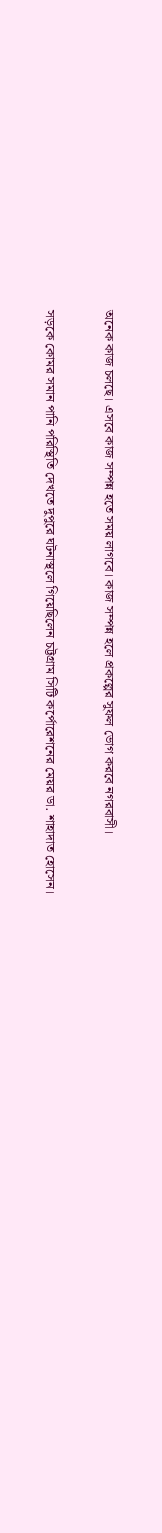অনেক কাজ চলছে। এসবে কাজ সম্পন্ন হতে সময় লাগবে। কাজ সম্পন্ন হলে প্রকল্পের সুফল ভোগ করবে নগরবাসী।

সড়কে কোমর সমান পানি পরিস্থিতি দেখতে দুপুরে ঘটনাস্থলে গিয়েছিলেন চট্টগ্রাম সিটি কর্পোরেশনের মেয়র ডা. শাহাদাত হোসেন।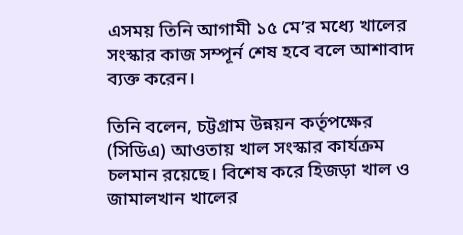এসময় তিনি আগামী ১৫ মে’র মধ্যে খালের সংস্কার কাজ সম্পূর্ন শেষ হবে বলে আশাবাদ ব্যক্ত করেন।

তিনি বলেন, চট্টগ্রাম উন্নয়ন কর্তৃপক্ষের (সিডিএ) আওতায় খাল সংস্কার কার্যক্রম চলমান রয়েছে। বিশেষ করে হিজড়া খাল ও জামালখান খালের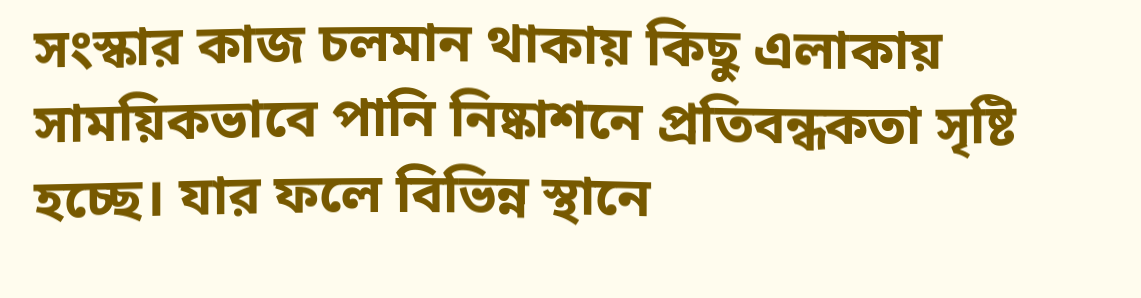সংস্কার কাজ চলমান থাকায় কিছু এলাকায় সাময়িকভাবে পানি নিষ্কাশনে প্রতিবন্ধকতা সৃষ্টি হচ্ছে। যার ফলে বিভিন্ন স্থানে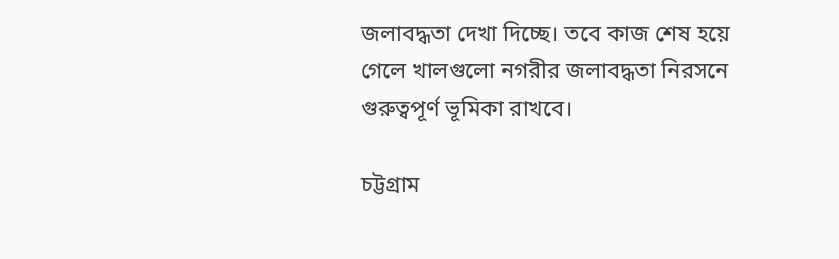জলাবদ্ধতা দেখা দিচ্ছে। তবে কাজ শেষ হয়ে গেলে খালগুলো নগরীর জলাবদ্ধতা নিরসনে গুরুত্বপূর্ণ ভূমিকা রাখবে।

চট্টগ্রাম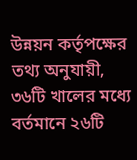উন্নয়ন কর্তৃপক্ষের তথ্য অনুযায়ী, ৩৬টি খালের মধ্যে বর্তমানে ২৬টি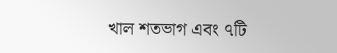খাল শতভাগ এবং ৭টি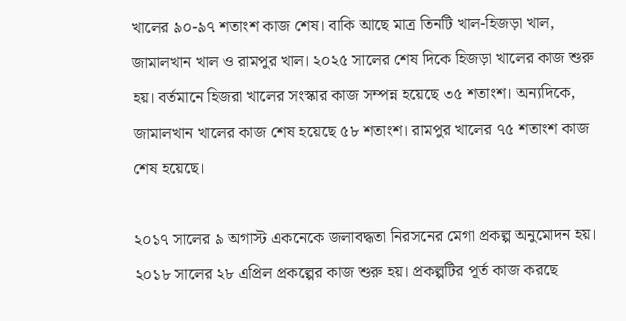খালের ৯০-৯৭ শতাংশ কাজ শেষ। বাকি আছে মাত্র তিনটি খাল-হিজড়া খাল, জামালখান খাল ও রামপুর খাল। ২০২৫ সালের শেষ দিকে হিজড়া খালের কাজ শুরু হয়। বর্তমানে হিজরা খালের সংস্কার কাজ সম্পন্ন হয়েছে ৩৫ শতাংশ। অন্যদিকে, জামালখান খালের কাজ শেষ হয়েছে ৫৮ শতাংশ। রামপুর খালের ৭৫ শতাংশ কাজ শেষ হয়েছে।

২০১৭ সালের ৯ অগাস্ট একনেকে জলাবদ্ধতা নিরসনের মেগা প্রকল্প অনুমোদন হয়। ২০১৮ সালের ২৮ এপ্রিল প্রকল্পের কাজ শুরু হয়। প্রকল্পটির পূর্ত কাজ করছে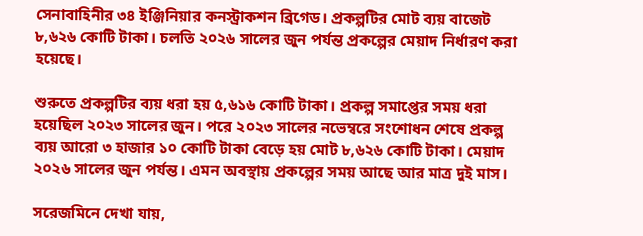সেনাবাহিনীর ৩৪ ইঞ্জিনিয়ার কনস্ট্রাকশন ব্রিগেড। প্রকল্পটির মোট ব্যয় বাজেট ৮,৬২৬ কোটি টাকা। চলতি ২০২৬ সালের জুন পর্যন্ত প্রকল্পের মেয়াদ নির্ধারণ করা হয়েছে।

শুরুতে প্রকল্পটির ব্যয় ধরা হয় ৫,৬১৬ কোটি টাকা। প্রকল্প সমাপ্তের সময় ধরা হয়েছিল ২০২৩ সালের জুন। পরে ২০২৩ সালের নভেম্বরে সংশোধন শেষে প্রকল্প ব্যয় আরো ৩ হাজার ১০ কোটি টাকা বেড়ে হয় মোট ৮,৬২৬ কোটি টাকা। মেয়াদ ২০২৬ সালের জুন পর্যন্ত। এমন অবস্থায় প্রকল্পের সময় আছে আর মাত্র দুই মাস।

সরেজমিনে দেখা যায়,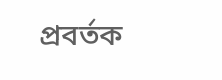প্রবর্তক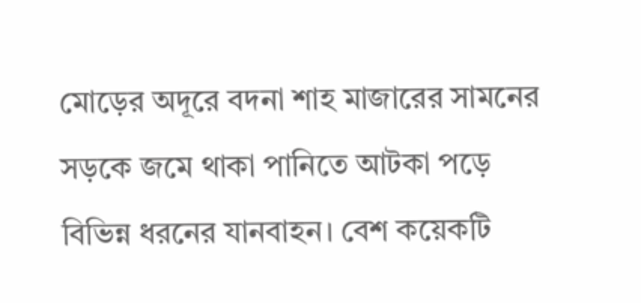মোড়ের অদূরে বদনা শাহ মাজারের সামনের সড়কে জমে থাকা পানিতে আটকা পড়ে বিভিন্ন ধরনের যানবাহন। বেশ কয়েকটি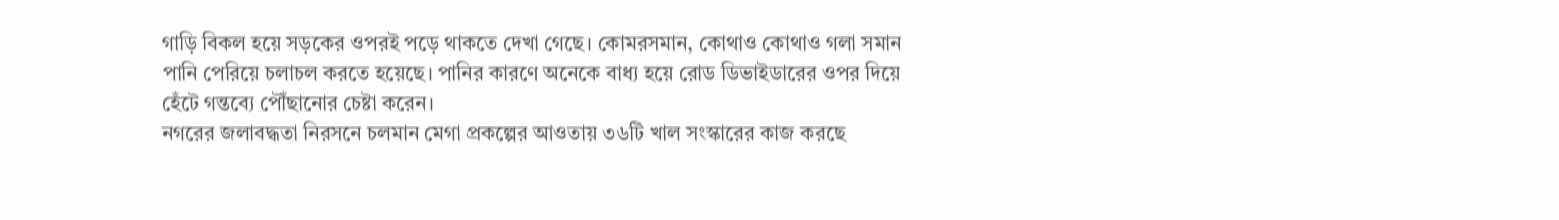গাড়ি বিকল হয়ে সড়কের ওপরই পড়ে থাকতে দেখা গেছে। কোমরসমান, কোথাও কোথাও গলা সমান পানি পেরিয়ে চলাচল করতে হয়েছে। পানির কারণে অনেকে বাধ্য হয়ে রোড ডিভাইডারের ওপর দিয়ে হেঁটে গন্তব্যে পৌঁছানোর চেষ্টা করেন।
নগরের জলাবদ্ধতা নিরসনে চলমান মেগা প্রকল্পের আওতায় ৩৬টি খাল সংস্কারের কাজ করছে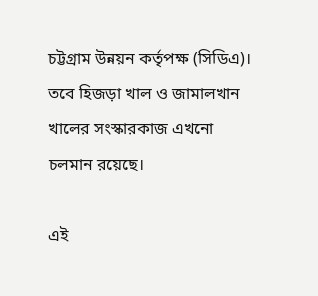চট্টগ্রাম উন্নয়ন কর্তৃপক্ষ (সিডিএ)। তবে হিজড়া খাল ও জামালখান খালের সংস্কারকাজ এখনো চলমান রয়েছে।

এই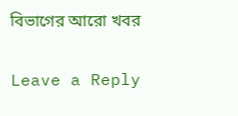বিভাগের আরো খবর

Leave a Reply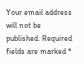Your email address will not be published. Required fields are marked *